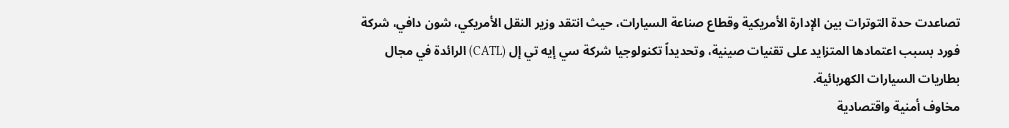تصاعدت حدة التوترات بين الإدارة الأمريكية وقطاع صناعة السيارات، حيث انتقد وزير النقل الأمريكي، شون دافي، شركة فورد بسبب اعتمادها المتزايد على تقنيات صينية، وتحديداً تكنولوجيا شركة سي إيه تي إل (CATL) الرائدة في مجال بطاريات السيارات الكهربائية.
مخاوف أمنية واقتصادية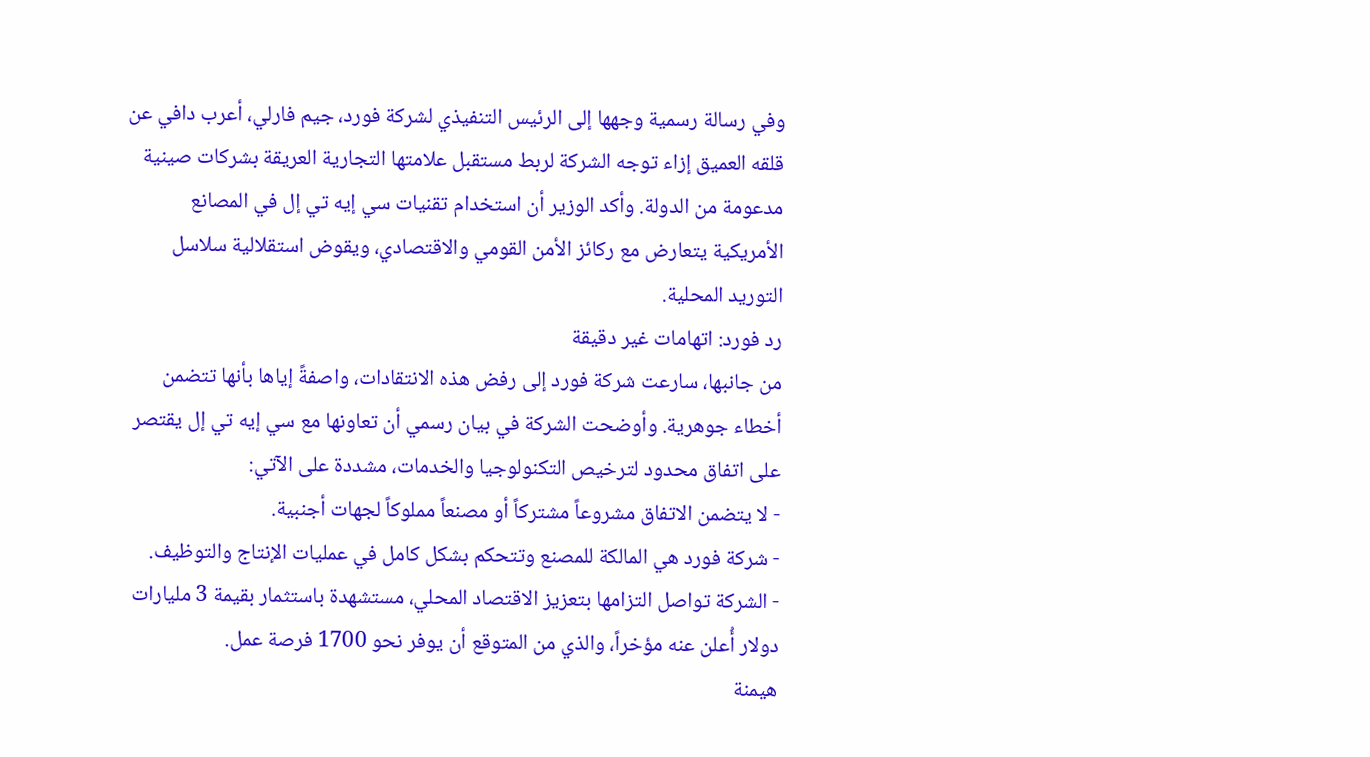وفي رسالة رسمية وجهها إلى الرئيس التنفيذي لشركة فورد، جيم فارلي، أعرب دافي عن قلقه العميق إزاء توجه الشركة لربط مستقبل علامتها التجارية العريقة بشركات صينية مدعومة من الدولة. وأكد الوزير أن استخدام تقنيات سي إيه تي إل في المصانع الأمريكية يتعارض مع ركائز الأمن القومي والاقتصادي، ويقوض استقلالية سلاسل التوريد المحلية.
رد فورد: اتهامات غير دقيقة
من جانبها، سارعت شركة فورد إلى رفض هذه الانتقادات، واصفةً إياها بأنها تتضمن أخطاء جوهرية. وأوضحت الشركة في بيان رسمي أن تعاونها مع سي إيه تي إل يقتصر على اتفاق محدود لترخيص التكنولوجيا والخدمات، مشددة على الآتي:
- لا يتضمن الاتفاق مشروعاً مشتركاً أو مصنعاً مملوكاً لجهات أجنبية.
- شركة فورد هي المالكة للمصنع وتتحكم بشكل كامل في عمليات الإنتاج والتوظيف.
- الشركة تواصل التزامها بتعزيز الاقتصاد المحلي، مستشهدة باستثمار بقيمة 3 مليارات دولار أُعلن عنه مؤخراً، والذي من المتوقع أن يوفر نحو 1700 فرصة عمل.
هيمنة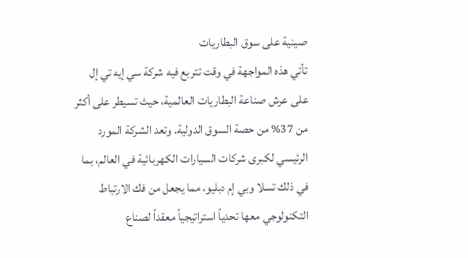صينية على سوق البطاريات
تأتي هذه المواجهة في وقت تتربع فيه شركة سي إيه تي إل على عرش صناعة البطاريات العالمية، حيث تسيطر على أكثر من 37% من حصة السوق الدولية. وتعد الشركة المورد الرئيسي لكبرى شركات السيارات الكهربائية في العالم، بما في ذلك تسلا وبي إم دبليو، مما يجعل من فك الارتباط التكنولوجي معها تحدياً استراتيجياً معقداً لصناع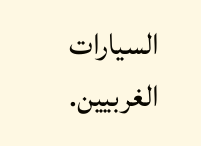السيارات الغربيين.